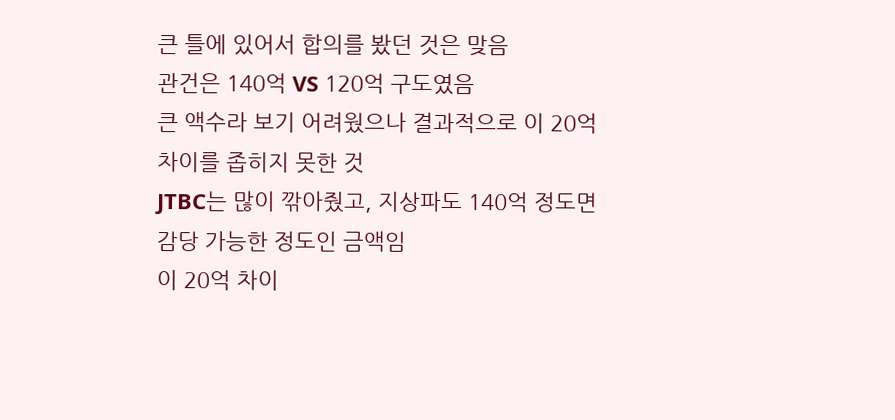큰 틀에 있어서 합의를 봤던 것은 맞음
관건은 140억 VS 120억 구도였음
큰 액수라 보기 어려웠으나 결과적으로 이 20억 차이를 좁히지 못한 것
JTBC는 많이 깎아줬고, 지상파도 140억 정도면 감당 가능한 정도인 금액임
이 20억 차이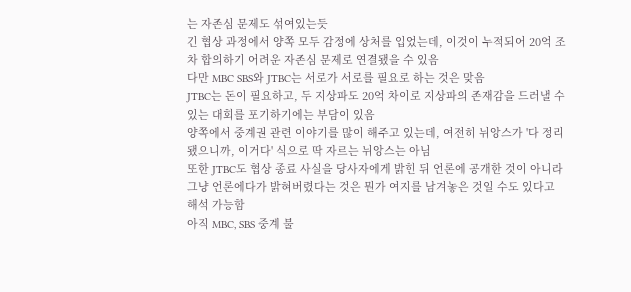는 자존심 문제도 섞여있는듯
긴 협상 과정에서 양쪽 모두 감정에 상처를 입었는데, 이것이 누적되어 20억 조차 합의하기 어려운 자존심 문제로 연결됐을 수 있음
다만 MBC SBS와 JTBC는 서로가 서로를 필요로 하는 것은 맞음
JTBC는 돈이 필요하고, 두 지상파도 20억 차이로 지상파의 존재감을 드러낼 수 있는 대회를 포기하기에는 부담이 있음
양쪽에서 중계권 관련 이야기를 많이 해주고 있는데, 여전히 뉘앙스가 '다 정리됐으니까, 이거다' 식으로 딱 자르는 뉘앙스는 아님
또한 JTBC도 협상 종료 사실을 당사자에게 밝힌 뒤 언론에 공개한 것이 아니라 그냥 언론에다가 밝혀버렸다는 것은 뭔가 여지를 남겨놓은 것일 수도 있다고 해석 가능함
아직 MBC, SBS 중계 불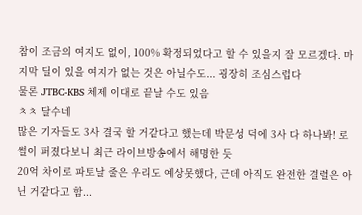참이 조금의 여지도 없이, 100% 확정되었다고 할 수 있을지 잘 모르겠다. 마지막 딜이 있을 여지가 없는 것은 아닐수도... 굉장히 조심스럽다
물론 JTBC-KBS 체제 이대로 끝날 수도 있음
ㅊㅊ 달수네
많은 기자들도 3사 결국 할 거같다고 했는데 박문성 덕에 3사 다 하나봐! 로 썰이 퍼졌다보니 최근 라이브방송에서 해명한 듯
20억 차이로 파토날 줄은 우리도 예상못했다, 근데 아직도 완전한 결렬은 아닌 거같다고 함...